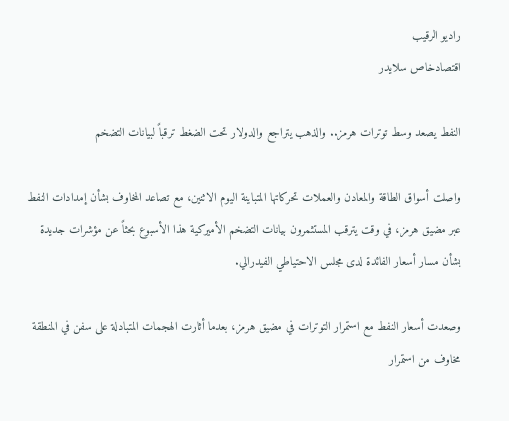راديو الرقيب
اقتصادخاص سلايدر

النفط يصعد وسط توترات هرمز.. والذهب يتراجع والدولار تحت الضغط ترقباً لبيانات التضخم

واصلت أسواق الطاقة والمعادن والعملات تحركاتها المتباينة اليوم الاثنين، مع تصاعد المخاوف بشأن إمدادات النفط عبر مضيق هرمز، في وقت يترقب المستثمرون بيانات التضخم الأميركية هذا الأسبوع بحثاً عن مؤشرات جديدة بشأن مسار أسعار الفائدة لدى مجلس الاحتياطي الفيدرالي.

وصعدت أسعار النفط مع استمرار التوترات في مضيق هرمز، بعدما أثارت الهجمات المتبادلة على سفن في المنطقة مخاوف من استمرار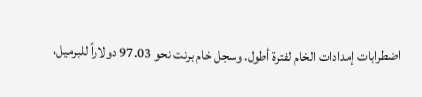اضطرابات إمدادات الخام لفترة أطول. وسجل خام برنت نحو 97.03 دولاراً للبرميل،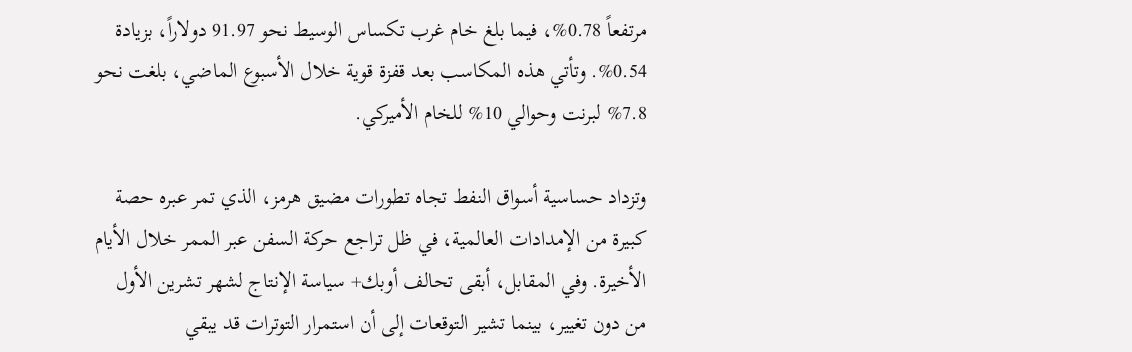مرتفعاً 0.78%، فيما بلغ خام غرب تكساس الوسيط نحو 91.97 دولاراً، بزيادة 0.54%. وتأتي هذه المكاسب بعد قفزة قوية خلال الأسبوع الماضي، بلغت نحو 7.8% لبرنت وحوالي 10% للخام الأميركي.

وتزداد حساسية أسواق النفط تجاه تطورات مضيق هرمز، الذي تمر عبره حصة كبيرة من الإمدادات العالمية، في ظل تراجع حركة السفن عبر الممر خلال الأيام الأخيرة. وفي المقابل، أبقى تحالف أوبك+ سياسة الإنتاج لشهر تشرين الأول من دون تغيير، بينما تشير التوقعات إلى أن استمرار التوترات قد يبقي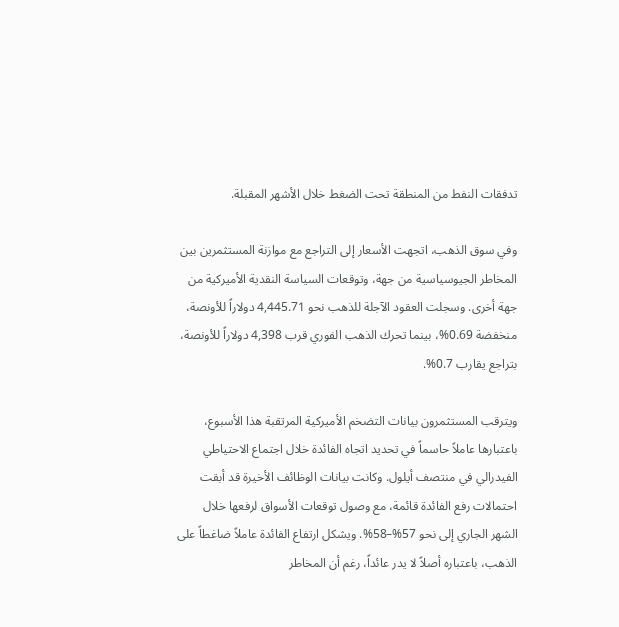تدفقات النفط من المنطقة تحت الضغط خلال الأشهر المقبلة.

وفي سوق الذهب، اتجهت الأسعار إلى التراجع مع موازنة المستثمرين بين المخاطر الجيوسياسية من جهة، وتوقعات السياسة النقدية الأميركية من جهة أخرى. وسجلت العقود الآجلة للذهب نحو 4,445.71 دولاراً للأونصة، منخفضة 0.69%، بينما تحرك الذهب الفوري قرب 4,398 دولاراً للأونصة، بتراجع يقارب 0.7%.

ويترقب المستثمرون بيانات التضخم الأميركية المرتقبة هذا الأسبوع، باعتبارها عاملاً حاسماً في تحديد اتجاه الفائدة خلال اجتماع الاحتياطي الفيدرالي في منتصف أيلول. وكانت بيانات الوظائف الأخيرة قد أبقت احتمالات رفع الفائدة قائمة، مع وصول توقعات الأسواق لرفعها خلال الشهر الجاري إلى نحو 57%–58%. ويشكل ارتفاع الفائدة عاملاً ضاغطاً على الذهب، باعتباره أصلاً لا يدر عائداً، رغم أن المخاطر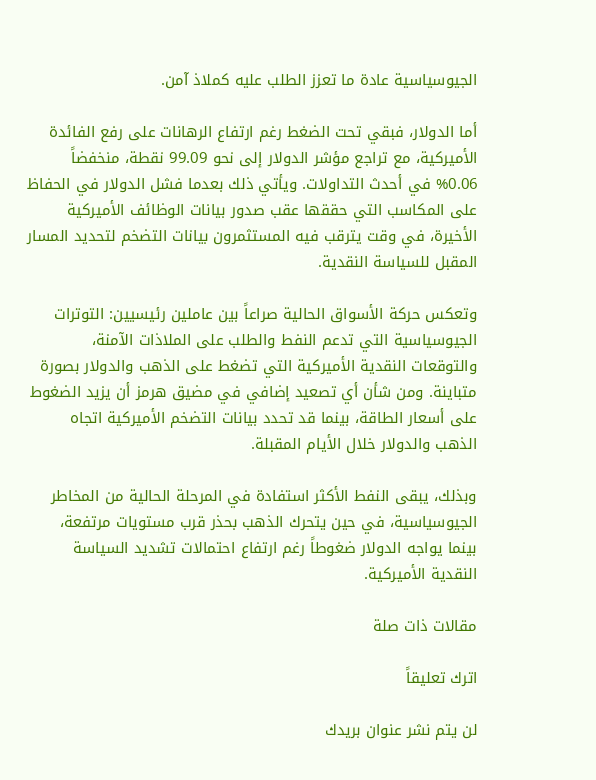الجيوسياسية عادة ما تعزز الطلب عليه كملاذ آمن.

أما الدولار، فبقي تحت الضغط رغم ارتفاع الرهانات على رفع الفائدة الأميركية، مع تراجع مؤشر الدولار إلى نحو 99.09 نقطة، منخفضاً 0.06% في أحدث التداولات. ويأتي ذلك بعدما فشل الدولار في الحفاظ على المكاسب التي حققها عقب صدور بيانات الوظائف الأميركية الأخيرة، في وقت يترقب فيه المستثمرون بيانات التضخم لتحديد المسار المقبل للسياسة النقدية.

وتعكس حركة الأسواق الحالية صراعاً بين عاملين رئيسيين: التوترات الجيوسياسية التي تدعم النفط والطلب على الملاذات الآمنة، والتوقعات النقدية الأميركية التي تضغط على الذهب والدولار بصورة متباينة. ومن شأن أي تصعيد إضافي في مضيق هرمز أن يزيد الضغوط على أسعار الطاقة، بينما قد تحدد بيانات التضخم الأميركية اتجاه الذهب والدولار خلال الأيام المقبلة.

وبذلك، يبقى النفط الأكثر استفادة في المرحلة الحالية من المخاطر الجيوسياسية، في حين يتحرك الذهب بحذر قرب مستويات مرتفعة، بينما يواجه الدولار ضغوطاً رغم ارتفاع احتمالات تشديد السياسة النقدية الأميركية.

مقالات ذات صلة

اترك تعليقاً

لن يتم نشر عنوان بريدك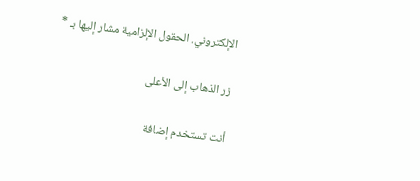الإلكتروني. الحقول الإلزامية مشار إليها بـ *

زر الذهاب إلى الأعلى

أنت تستخدم إضافة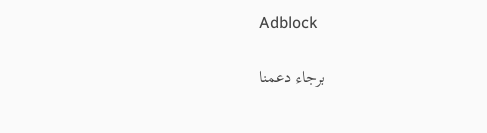Adblock

برجاء دعمنا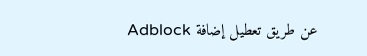عن طريق تعطيل إضافة Adblock